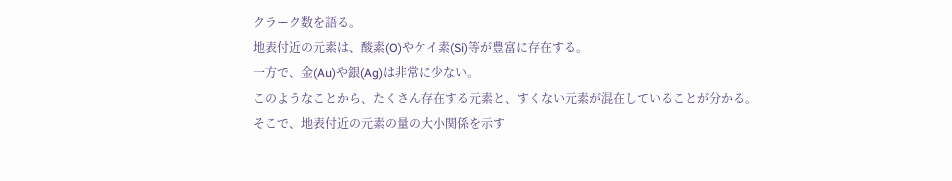クラーク数を語る。
地表付近の元素は、酸素(O)やケイ素(Si)等が豊富に存在する。
一方で、金(Au)や銀(Ag)は非常に少ない。
このようなことから、たくさん存在する元素と、すくない元素が混在していることが分かる。
そこで、地表付近の元素の量の大小関係を示す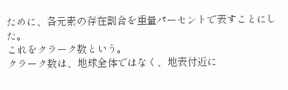ために、各元素の存在割合を重量パーセントで表すことにした。
これをクラーク数という。
クラーク数は、地球全体ではなく、地表付近に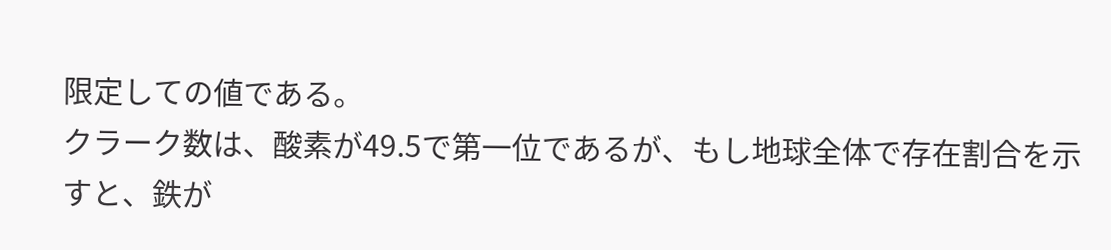限定しての値である。
クラーク数は、酸素が49.5で第一位であるが、もし地球全体で存在割合を示すと、鉄が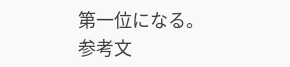第一位になる。
参考文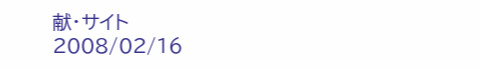献・サイト
2008/02/16